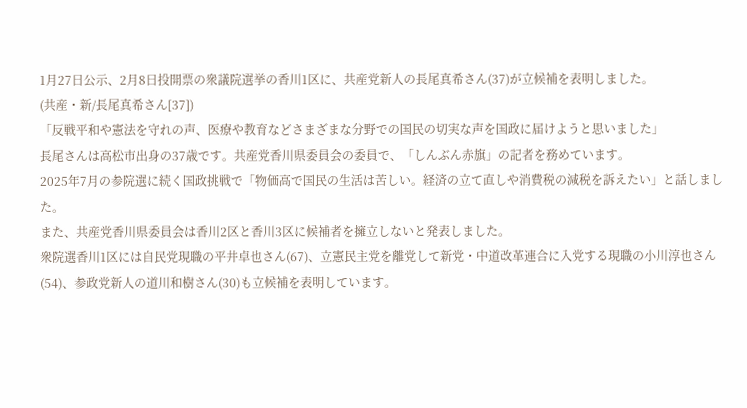1月27日公示、2月8日投開票の衆議院選挙の香川1区に、共産党新人の長尾真希さん(37)が立候補を表明しました。
(共産・新/長尾真希さん[37])
「反戦平和や憲法を守れの声、医療や教育などさまざまな分野での国民の切実な声を国政に届けようと思いました」
長尾さんは高松市出身の37歳です。共産党香川県委員会の委員で、「しんぶん赤旗」の記者を務めています。
2025年7月の参院選に続く国政挑戦で「物価高で国民の生活は苦しい。経済の立て直しや消費税の減税を訴えたい」と話しました。
また、共産党香川県委員会は香川2区と香川3区に候補者を擁立しないと発表しました。
衆院選香川1区には自民党現職の平井卓也さん(67)、立憲民主党を離党して新党・中道改革連合に入党する現職の小川淳也さん(54)、参政党新人の道川和樹さん(30)も立候補を表明しています。